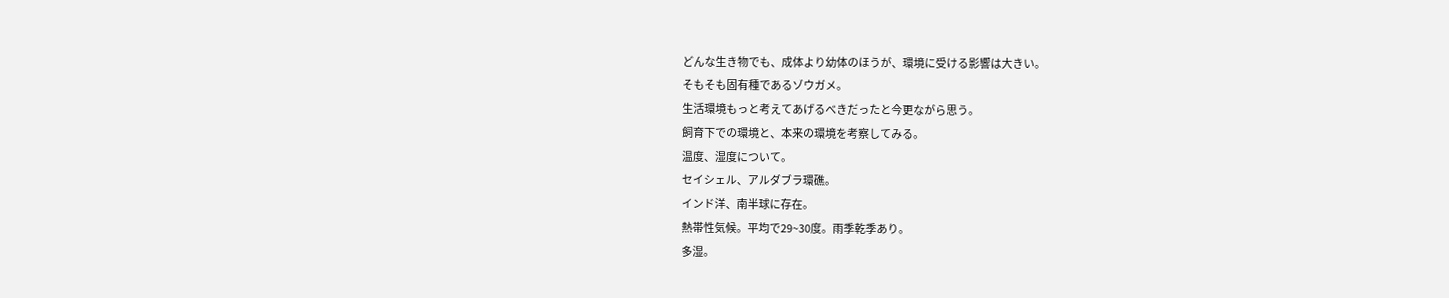どんな生き物でも、成体より幼体のほうが、環境に受ける影響は大きい。
そもそも固有種であるゾウガメ。
生活環境もっと考えてあげるべきだったと今更ながら思う。
飼育下での環境と、本来の環境を考察してみる。
温度、湿度について。
セイシェル、アルダブラ環礁。
インド洋、南半球に存在。
熱帯性気候。平均で29~30度。雨季乾季あり。
多湿。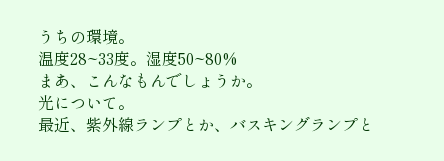うちの環境。
温度28~33度。湿度50~80%
まあ、こんなもんでしょうか。
光について。
最近、紫外線ランプとか、バスキングランプと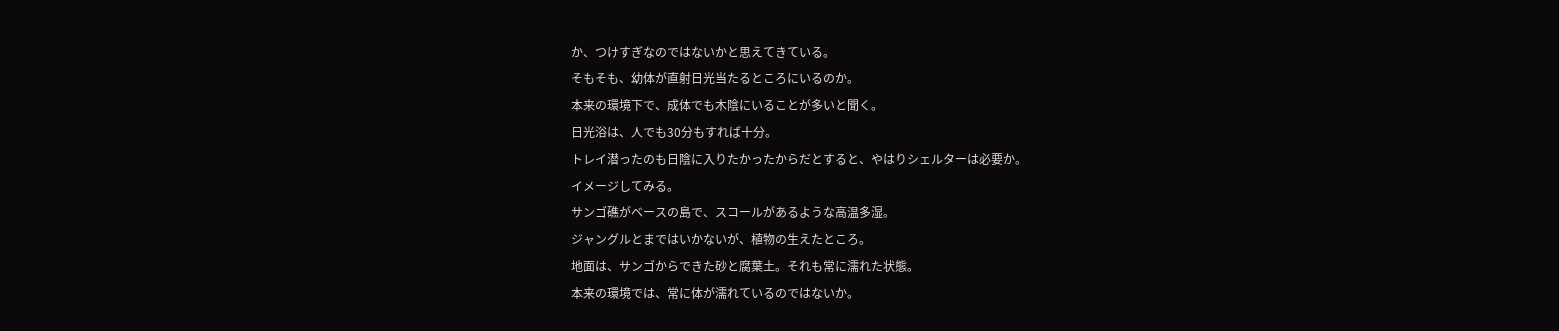か、つけすぎなのではないかと思えてきている。
そもそも、幼体が直射日光当たるところにいるのか。
本来の環境下で、成体でも木陰にいることが多いと聞く。
日光浴は、人でも30分もすれば十分。
トレイ潜ったのも日陰に入りたかったからだとすると、やはりシェルターは必要か。
イメージしてみる。
サンゴ礁がベースの島で、スコールがあるような高温多湿。
ジャングルとまではいかないが、植物の生えたところ。
地面は、サンゴからできた砂と腐葉土。それも常に濡れた状態。
本来の環境では、常に体が濡れているのではないか。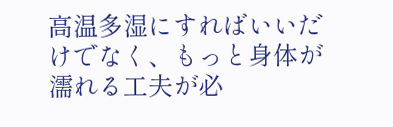高温多湿にすればいいだけでなく、もっと身体が濡れる工夫が必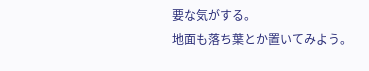要な気がする。
地面も落ち葉とか置いてみよう。